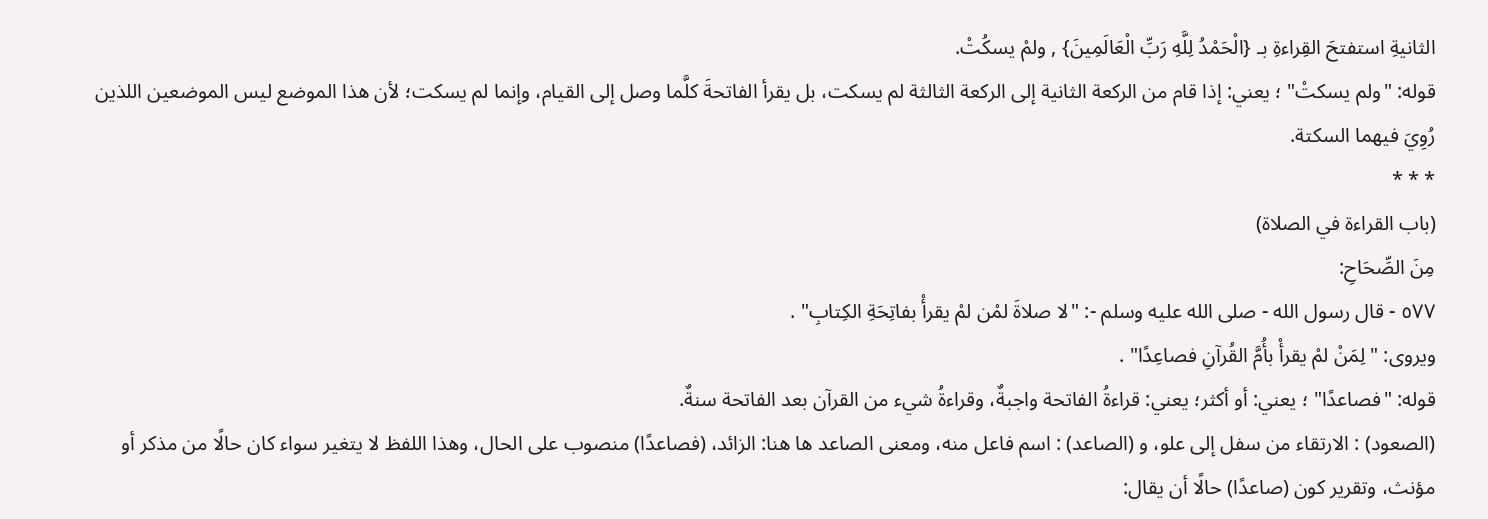الثانيةِ استفتحَ القِراءةِ بـ {الْحَمْدُ لِلَّهِ رَبِّ الْعَالَمِينَ} , ولمْ يسكُتْ.
قوله: "ولم يسكتْ" ؛ يعني: إذا قام من الركعة الثانية إلى الركعة الثالثة لم يسكت، بل يقرأ الفاتحةَ كلَّما وصل إلى القيام، وإنما لم يسكت؛ لأن هذا الموضع ليس الموضعين اللذين رُوِيَ فيهما السكتة.
* * *
(باب القراءة في الصلاة)
مِنَ الصِّحَاحِ:
٥٧٧ - قال رسول الله - صلى الله عليه وسلم -: "لا صلاةَ لمْن لمْ يقرأْ بفاتِحَةِ الكِتابِ" .
ويروى: "لِمَنْ لمْ يقرأْ بأُمَّ القُرآنِ فصاعِدًا" .
قوله: "فصاعدًا" ؛ يعني: أو أكثر؛ يعني: قراءةُ الفاتحة واجبةٌ، وقراءةُ شيء من القرآن بعد الفاتحة سنةٌ.
(الصعود) : الارتقاء من سفل إلى علو، و (الصاعد) : اسم فاعل منه، ومعنى الصاعد ها هنا: الزائد، (فصاعدًا) منصوب على الحال، وهذا اللفظ لا يتغير سواء كان حالًا من مذكر أو مؤنث، وتقرير كون (صاعدًا) حالًا أن يقال: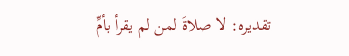تقديره: لا صلاةَ لمن لم يقرأ بأمِّ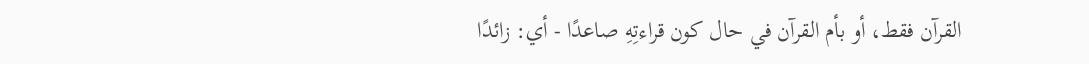القرآن فقط، أو بأم القرآن في حال كون قراءتِهِ صاعدًا - أي: زائدًا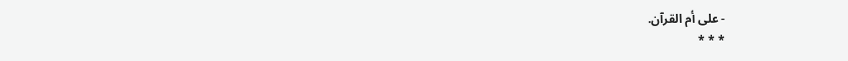- على أم القرآن.
* * *